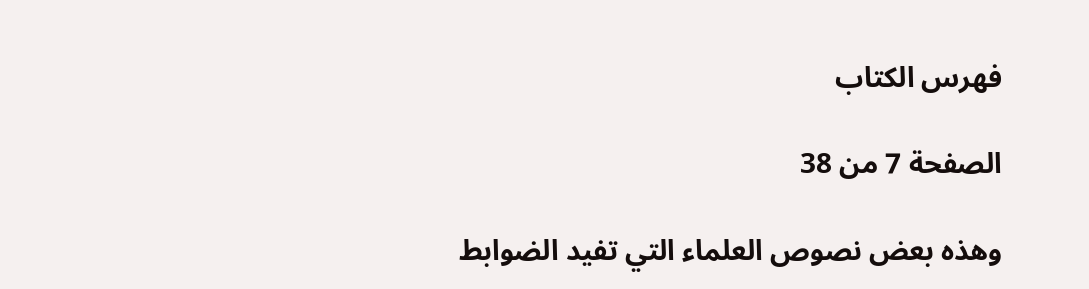فهرس الكتاب

الصفحة 7 من 38

وهذه بعض نصوص العلماء التي تفيد الضوابط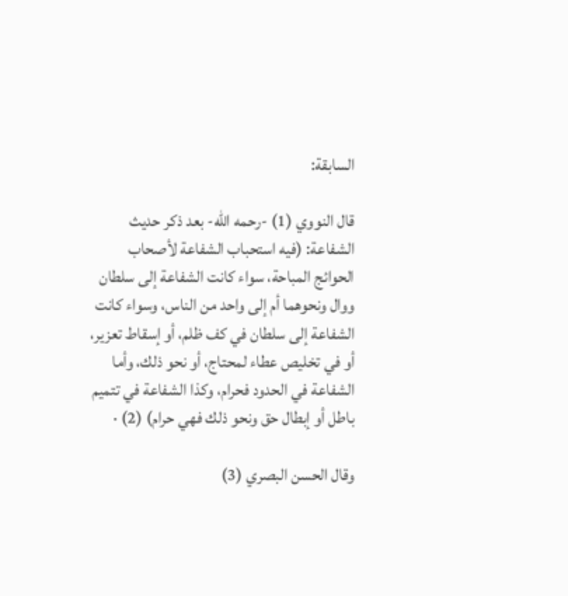السابقة:

قال النووي (1) -رحمه الله- بعد ذكر حديث الشفاعة: (فيه استحباب الشفاعة لأصحاب الحوائج المباحة، سواء كانت الشفاعة إلى سلطان ووال ونحوهما أم إلى واحد من الناس، وسواء كانت الشفاعة إلى سلطان في كف ظلم، أو إسقاط تعزير، أو في تخليص عطاء لمحتاج، أو نحو ذلك، وأما الشفاعة في الحدود فحرام، وكذا الشفاعة في تتميم باطل أو إبطال حق ونحو ذلك فهي حرام) (2) ·

وقال الحسن البصري (3)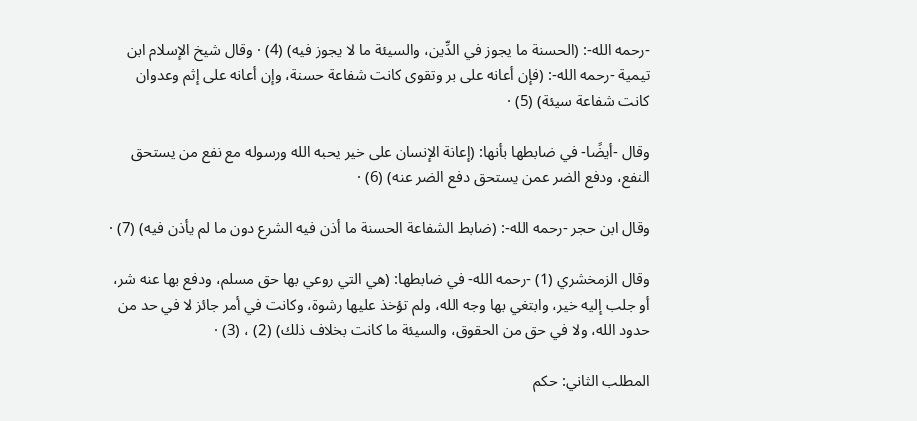-رحمه الله-: (الحسنة ما يجوز في الدِّين، والسيئة ما لا يجوز فيه) (4) · وقال شيخ الإسلام ابن تيمية -رحمه الله-: (فإن أعانه على بر وتقوى كانت شفاعة حسنة، وإن أعانه على إثم وعدوان كانت شفاعة سيئة) (5) ·

وقال -أيضًا- في ضابطها بأنها: (إعانة الإنسان على خير يحبه الله ورسوله مع نفع من يستحق النفع، ودفع الضر عمن يستحق دفع الضر عنه) (6) ·

وقال ابن حجر -رحمه الله-: (ضابط الشفاعة الحسنة ما أذن فيه الشرع دون ما لم يأذن فيه) (7) ·

وقال الزمخشري (1) -رحمه الله- في ضابطها: (هي التي روعي بها حق مسلم، ودفع بها عنه شر، أو جلب إليه خير، وابتغي بها وجه الله، ولم تؤخذ عليها رشوة، وكانت في أمر جائز لا في حد من حدود الله، ولا في حق من الحقوق، والسيئة ما كانت بخلاف ذلك) (2) ، (3) ·

المطلب الثاني: حكم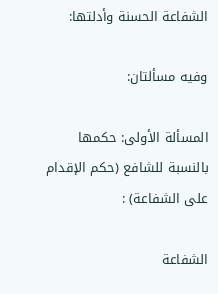الشفاعة الحسنة وأدلتها:

وفيه مسألتان:

المسألة الأولى: حكمها بالنسبة للشافع (حكم الإقدام على الشفاعة) :

الشفاعة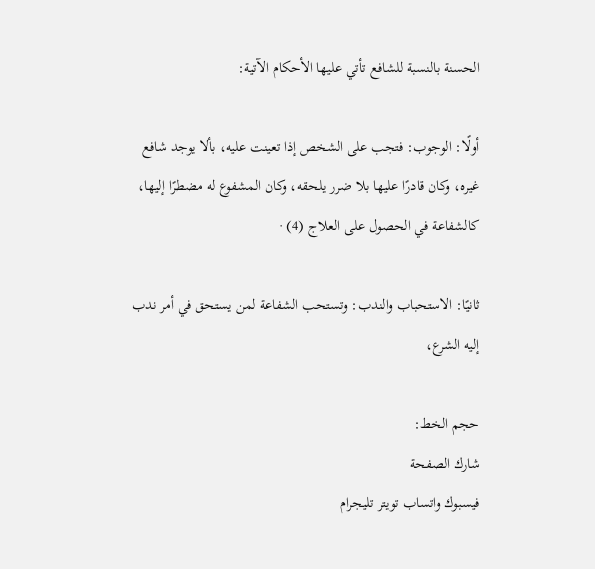الحسنة بالنسبة للشافع تأتي عليها الأحكام الآتية:

أولًا: الوجوب: فتجب على الشخص إذا تعينت عليه، بألا يوجد شافع غيره، وكان قادرًا عليها بلا ضرر يلحقه، وكان المشفوع له مضطرًا إليها، كالشفاعة في الحصول على العلاج (4) ·

ثانيًا: الاستحباب والندب: وتستحب الشفاعة لمن يستحق في أمر ندب إليه الشرع،

حجم الخط:
شارك الصفحة
فيسبوك واتساب تويتر تليجرام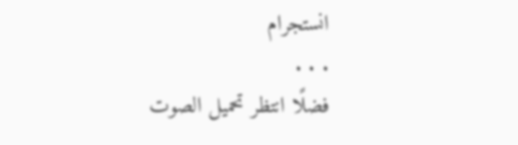انستجرام
. . .
فضلًا انتظر تحميل الصوت